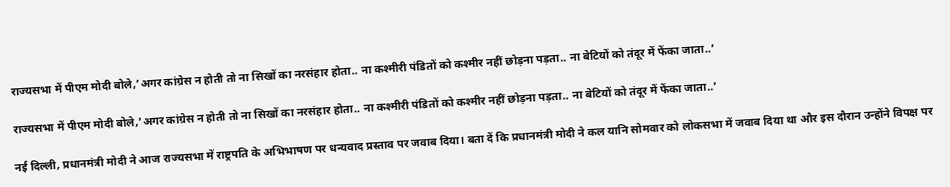राज्यसभा में पीएम मोदी बोले,’अगर कांग्रेस न होती तो ना सिखों का नरसंहार होता.. ना कश्मीरी पंडितों को कश्मीर नहीं छोड़ना पड़ता.. ना बेटियों को तंदूर में फेंका जाता..’

राज्यसभा में पीएम मोदी बोले,’अगर कांग्रेस न होती तो ना सिखों का नरसंहार होता.. ना कश्मीरी पंडितों को कश्मीर नहीं छोड़ना पड़ता.. ना बेटियों को तंदूर में फेंका जाता..’

नई दिल्ली, प्रधानमंत्री मोदी ने आज राज्यसभा में राष्ट्रपति के अभिभाषण पर धन्यवाद प्रस्ताव पर जवाब दिया। बता दें कि प्रधानमंत्री मोदी ने कल यानि सोमवार को लोकसभा में जवाब दिया था और इस दौरान उन्होंने विपक्ष पर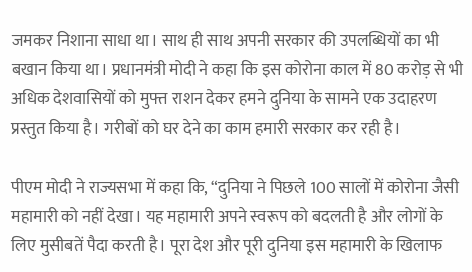जमकर निशाना साधा था। साथ ही साथ अपनी सरकार की उपलब्धियों का भी बखान किया था। प्रधानमंत्री मोदी ने कहा कि इस कोरोना काल में 80 करोड़ से भी अधिक देशवासियों को मुफ्त राशन देकर हमने दुनिया के सामने एक उदाहरण प्रस्तुत किया है। गरीबों को घर देने का काम हमारी सरकार कर रही है।

पीएम मोदी ने राज्यसभा में कहा कि, “दुनिया ने पिछले 100 सालों में कोरोना जैसी महामारी को नहीं देखा। यह महामारी अपने स्वरूप को बदलती है और लोगों के लिए मुसीबतें पैदा करती है। पूरा देश और पूरी दुनिया इस महामारी के खिलाफ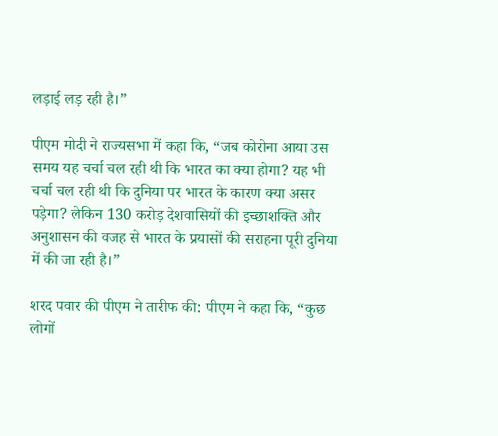लड़ाई लड़ रही है।”

पीएम मोदी ने राज्यसभा में कहा कि, “जब कोरोना आया उस समय यह चर्चा चल रही थी कि भारत का क्या होगा? यह भी चर्चा चल रही थी कि दुनिया पर भारत के कारण क्या असर पड़ेगा? लेकिन 130 करोड़ देशवासियों की इच्छाशक्ति और अनुशासन की वजह से भारत के प्रयासों की सराहना पूरी दुनिया में की जा रही है।”

शरद पवार की पीएम ने तारीफ की: पीएम ने कहा कि, “कुछ लोगों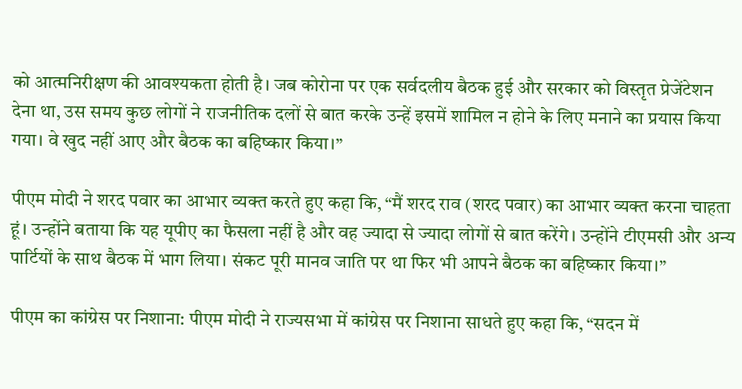को आत्मनिरीक्षण की आवश्यकता होती है। जब कोरोना पर एक सर्वदलीय बैठक हुई और सरकार को विस्तृत प्रेजेंटेशन देना था, उस समय कुछ लोगों ने राजनीतिक दलों से बात करके उन्हें इसमें शामिल न होने के लिए मनाने का प्रयास किया गया। वे खुद नहीं आए और बैठक का बहिष्कार किया।”

पीएम मोदी ने शरद पवार का आभार व्यक्त करते हुए कहा कि, “मैं शरद राव (शरद पवार) का आभार व्यक्त करना चाहता हूं। उन्होंने बताया कि यह यूपीए का फैसला नहीं है और वह ज्यादा से ज्यादा लोगों से बात करेंगे। उन्होंने टीएमसी और अन्य पार्टियों के साथ बैठक में भाग लिया। संकट पूरी मानव जाति पर था फिर भी आपने बैठक का बहिष्कार किया।”

पीएम का कांग्रेस पर निशाना: पीएम मोदी ने राज्यसभा में कांग्रेस पर निशाना साधते हुए कहा कि, “सदन में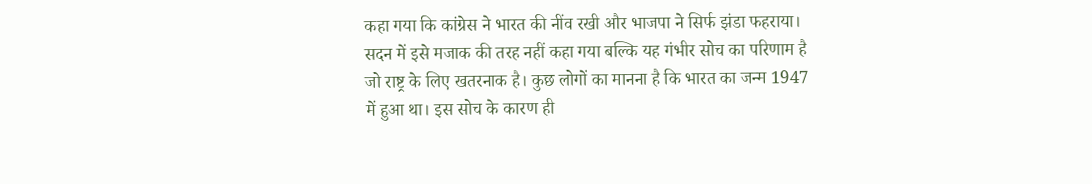कहा गया कि कांग्रेस ने भारत की नींव रखी और भाजपा ने सिर्फ झंडा फहराया। सदन में इसे मजाक की तरह नहीं कहा गया बल्कि यह गंभीर सोच का परिणाम है जो राष्ट्र के लिए खतरनाक है। कुछ लोगों का मानना है कि भारत का जन्म 1947 में हुआ था। इस सोच के कारण ही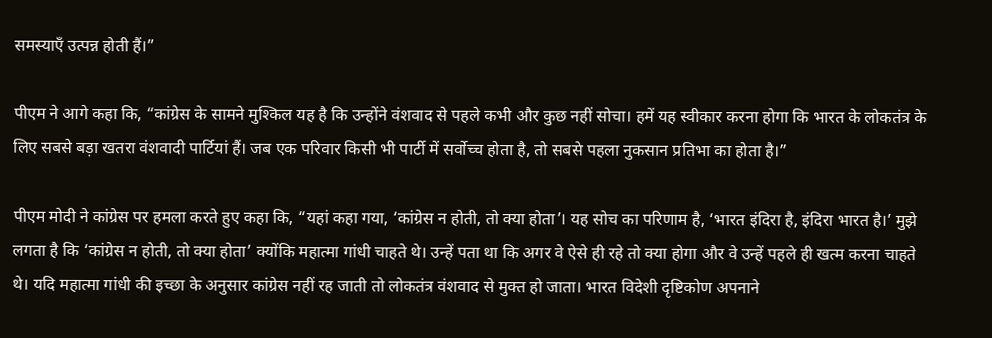समस्याएँ उत्पन्न होती हैं।”

पीएम ने आगे कहा कि, “कांग्रेस के सामने मुश्किल यह है कि उन्होंने वंशवाद से पहले कभी और कुछ नहीं सोचा। हमें यह स्वीकार करना होगा कि भारत के लोकतंत्र के लिए सबसे बड़ा खतरा वंशवादी पार्टियां हैं। जब एक परिवार किसी भी पार्टी में सर्वोच्च होता है, तो सबसे पहला नुकसान प्रतिभा का होता है।”

पीएम मोदी ने कांग्रेस पर हमला करते हुए कहा कि, “यहां कहा गया, ‘कांग्रेस न होती, तो क्या होता’। यह सोच का परिणाम है, ‘भारत इंदिरा है, इंदिरा भारत है।’ मुझे लगता है कि ‘कांग्रेस न होती, तो क्या होता’ क्योंकि महात्मा गांधी चाहते थे। उन्हें पता था कि अगर वे ऐसे ही रहे तो क्या होगा और वे उन्हें पहले ही खत्म करना चाहते थे। यदि महात्मा गांधी की इच्छा के अनुसार कांग्रेस नहीं रह जाती तो लोकतंत्र वंशवाद से मुक्त हो जाता। भारत विदेशी दृष्टिकोण अपनाने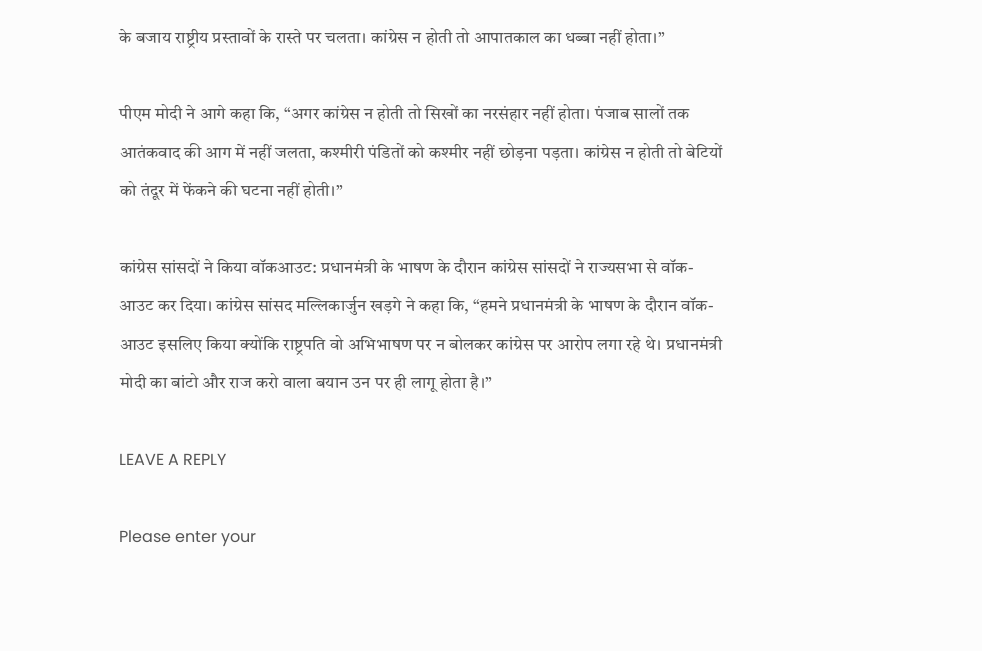के बजाय राष्ट्रीय प्रस्तावों के रास्ते पर चलता। कांग्रेस न होती तो आपातकाल का धब्बा नहीं होता।”

पीएम मोदी ने आगे कहा कि, “अगर कांग्रेस न होती तो सिखों का नरसंहार नहीं होता। पंजाब सालों तक आतंकवाद की आग में नहीं जलता, कश्मीरी पंडितों को कश्मीर नहीं छोड़ना पड़ता। कांग्रेस न होती तो बेटियों को तंदूर में फेंकने की घटना नहीं होती।”

कांग्रेस सांसदों ने किया वॉकआउट: प्रधानमंत्री के भाषण के दौरान कांग्रेस सांसदों ने राज्यसभा से वॉक-आउट कर दिया। कांग्रेस सांसद मल्लिकार्जुन खड़गे ने कहा कि, “हमने प्रधानमंत्री के भाषण के दौरान वॉक-आउट इसलिए किया क्योंकि राष्ट्रपति वो अभिभाषण पर न बोलकर कांग्रेस पर आरोप लगा रहे थे। प्रधानमंत्री मोदी का बांटो और राज करो वाला बयान उन पर ही लागू होता है।”

LEAVE A REPLY

Please enter your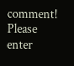comment!
Please enter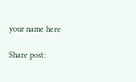your name here

Share post: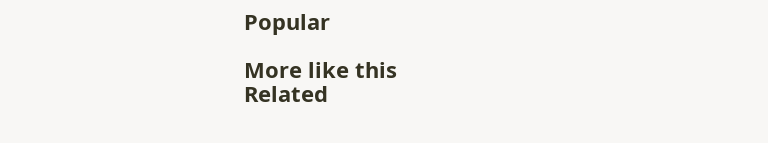Popular

More like this
Related